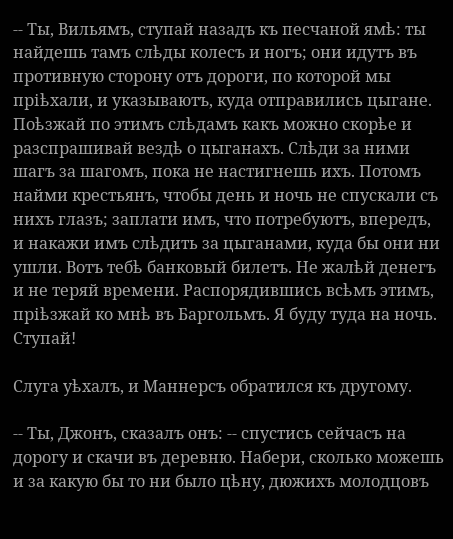-- Ты, Вильямъ, ступай назадъ къ песчаной ямѣ: ты найдешь тамъ слѣды колесъ и ногъ; они идутъ въ противную сторону отъ дороги, по которой мы пріѣхали, и указываютъ, куда отправились цыгане. Поѣзжай по этимъ слѣдамъ какъ можно скорѣе и разспрашивай вездѣ о цыганахъ. Слѣди за ними шагъ за шагомъ, пока не настигнешь ихъ. Потомъ найми крестьянъ, чтобы день и ночь не спускали съ нихъ глазъ; заплати имъ, что потребуютъ, впередъ, и накажи имъ слѣдить за цыганами, куда бы они ни ушли. Вотъ тебѣ банковый билетъ. Не жалѣй денегъ и не теряй времени. Распорядившись всѣмъ этимъ, пріѣзжай ко мнѣ въ Баргольмъ. Я буду туда на ночь. Ступай!

Слуга уѣхалъ, и Маннерсъ обратился къ другому.

-- Ты, Джонъ, сказалъ онъ: -- спустись сейчасъ на дорогу и скачи въ деревню. Набери, сколько можешь и за какую бы то ни было цѣну, дюжихъ молодцовъ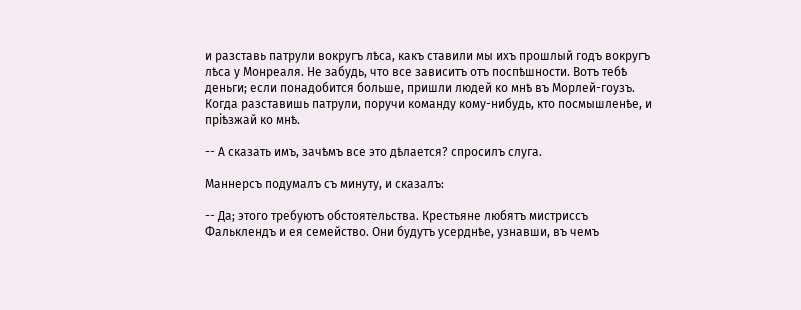и разставь патрули вокругъ лѣса, какъ ставили мы ихъ прошлый годъ вокругъ лѣса у Монреаля. Не забудь, что все зависитъ отъ поспѣшности. Вотъ тебѣ деньги; если понадобится больше, пришли людей ко мнѣ въ Морлей-гоузъ. Когда разставишь патрули, поручи команду кому-нибудь, кто посмышленѣе, и пріѣзжай ко мнѣ.

-- А сказать имъ, зачѣмъ все это дѣлается? спросилъ слуга.

Маннерсъ подумалъ съ минуту, и сказалъ:

-- Да; этого требуютъ обстоятельства. Крестьяне любятъ мистриссъ Фальклендъ и ея семейство. Они будутъ усерднѣе, узнавши, въ чемъ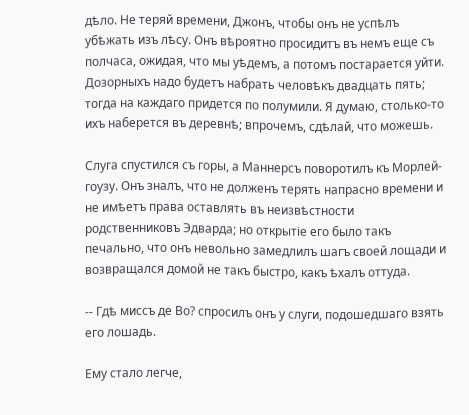дѣло. Не теряй времени, Джонъ, чтобы онъ не успѣлъ убѣжать изъ лѣсу. Онъ вѣроятно просидитъ въ немъ еще съ полчаса, ожидая, что мы уѣдемъ, а потомъ постарается уйти. Дозорныхъ надо будетъ набрать человѣкъ двадцать пять; тогда на каждаго придется по полумили. Я думаю, столько-то ихъ наберется въ деревнѣ; впрочемъ, сдѣлай, что можешь.

Слуга спустился съ горы, а Маннерсъ поворотилъ къ Морлей-гоузу. Онъ зналъ, что не долженъ терять напрасно времени и не имѣетъ права оставлять въ неизвѣстности родственниковъ Эдварда; но открытіе его было такъ печально, что онъ невольно замедлилъ шагъ своей лощади и возвращался домой не такъ быстро, какъ ѣхалъ оттуда.

-- Гдѣ миссъ де Во? спросилъ онъ у слуги, подошедшаго взять его лошадь.

Ему стало легче,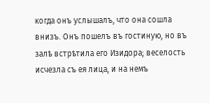когда онъ услышалъ, что она сошла внизъ. Онъ пошелъ въ гостиную, но въ залѣ встрѣтила его Изидора; веселость исчезла съ ея лица, и на немъ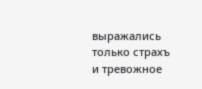выражались только страхъ и тревожное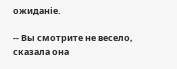ожиданіе.

-- Вы смотрите не весело, сказала она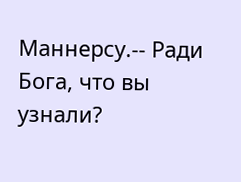Маннерсу.-- Ради Бога, что вы узнали?